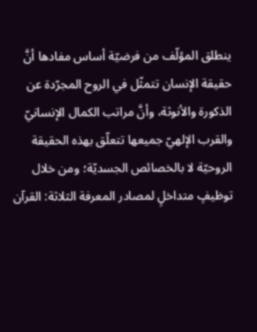ينطلق المؤلّف من فرضيّة أساس مفادها أنَّ حقيقة الإنسان تتمثّل في الروح المجرّدة عن الذكورة والأنوثة، وأنَّ مراتب الكمال الإنسانيّ والقرب الإلهيّ جميعها تتعلّق بهذه الحقيقة الروحيّة لا بالخصائص الجسديّة؛ ومن خلال توظيفٍ متداخلٍ لمصادر المعرفة الثلاثة: القرآن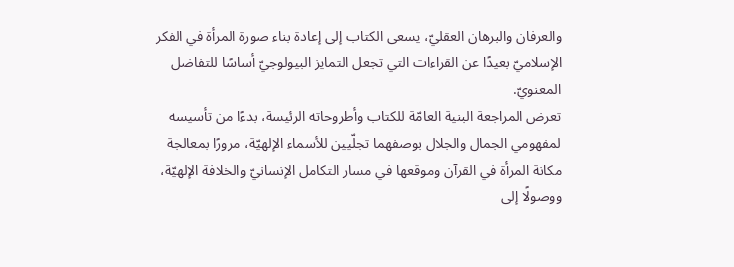والعرفان والبرهان العقليّ، يسعى الكتاب إلى إعادة بناء صورة المرأة في الفكر الإسلاميّ بعيدًا عن القراءات التي تجعل التمايز البيولوجيّ أساسًا للتفاضل المعنويّ.
تعرض المراجعة البنية العامّة للكتاب وأطروحاته الرئيسة، بدءًا من تأسيسه لمفهومي الجمال والجلال بوصفهما تجلّيين للأسماء الإلهيّة، مرورًا بمعالجة مكانة المرأة في القرآن وموقعها في مسار التكامل الإنسانيّ والخلافة الإلهيّة، ووصولًا إلى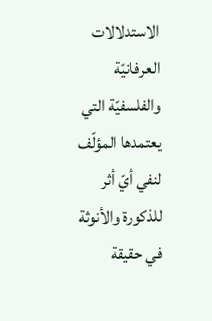الاستدلالات العرفانيّة والفلسفيّة التي يعتمدها المؤلّف لنفي أيّ أثر للذكورة والأنوثة في حقيقة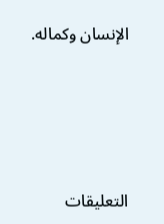الإنسان وكماله.




التعليقات